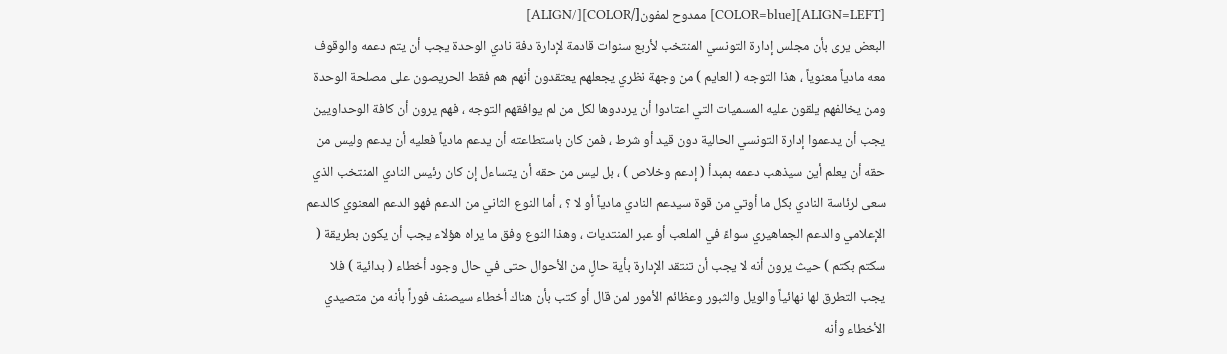[ALIGN=LEFT][COLOR=blue] ممدوح لمفون[/COLOR][/ALIGN]
البعض يرى بأن مجلس إدارة التونسي المنتخب لأربع سنوات قادمة لإدارة دفة نادي الوحدة يجب أن يتم دعمه والوقوف معه مادياً معنوياً ، هذا التوجه ( العايم ) من وجهة نظري يجعلهم يعتقدون أنهم هم فقط الحريصون على مصلحة الوحدة ومن يخالفهم يلقون عليه المسميات التي اعتادوا أن يرددوها لكل من لم يوافقهم التوجه ، فهم يرون أن كافة الوحداويين يجب أن يدعموا إدارة التونسي الحالية دون قيد أو شرط ، فمن كان باستطاعته أن يدعم مادياً فعليه أن يدعم وليس من حقه أن يعلم أين سيذهب دعمه بمبدأ ( إدعم وخلاص ) ، بل ليس من حقه أن يتساءل إن كان رئيس النادي المنتخب الذي سعى لرئاسة النادي بكل ما أوتي من قوة سيدعم النادي مادياً أو لا ؟ ، أما النوع الثاني من الدعم فهو الدعم المعنوي كالدعم الإعلامي والدعم الجماهيري سواءً في الملعب أو عبر المنتديات ، وهذا النوع وفق ما يراه هؤلاء يجب أن يكون بطريقة ( سكتم بكتم ) حيث يرون أنه لا يجب أن تنتقد الإدارة بأية حالٍ من الأحوال حتى في حال وجود أخطاء ( بدائية ) فلا يجب التطرق لها نهائياً والويل والثبور وعظائم الأمور لمن قال أو كتب بأن هناك أخطاء سيصنف فوراً بأنه من متصيدي الأخطاء وأنه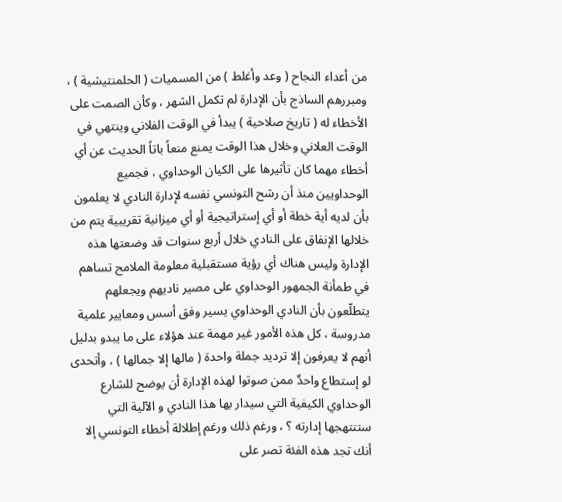من أعداء النجاح ( وعد وأغلط ) من المسميات ( الحلمنتيشية ) ، ومبررهم الساذج بأن الإدارة لم تكمل الشهر ، وكأن الصمت على الأخطاء له ( تاريخ صلاحية ) يبدأ في الوقت الفلاني وينتهي في الوقت العلاني وخلال هذا الوقت يمنع منعاً باتاً الحديث عن أي أخطاء مهما كان تأثيرها على الكيان الوحداوي ، فجميع الوحداويين منذ أن رشح التونسي نفسه لإدارة النادي لا يعلمون بأن لديه أية خطة أو أي إستراتيجية أو أي ميزانية تقريبية يتم من خلالها الإنفاق على النادي خلال أربع سنوات قد وضعتها هذه الإدارة وليس هناك أي رؤية مستقبلية معلومة الملامح تساهم في طمأنة الجمهور الوحداوي على مصير ناديهم ويجعلهم يتطلّعون بأن النادي الوحداوي يسير وفق أسس ومعايير علمية مدروسة ، كل هذه الأمور غير مهمة عند هؤلاء على ما يبدو بدليل أنهم لا يعرفون إلا ترديد جملة واحدة ( مالها إلا جمالها ) ، وأتحدى لو إستطاع واحدٌ ممن صوتوا لهذه الإدارة أن يوضح للشارع الوحداوي الكيفية التي سيدار بها هذا النادي و الآلية التي ستنتهجها إدارته ؟ ، ورغم ذلك ورغم إطلالة أخطاء التونسي إلا أنك تجد هذه الفئة تصر على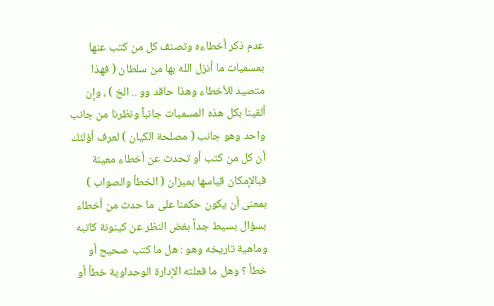عدم ذكر أخطاءه وتصنف كل من كتب عنها بمسميات ما أنزل الله بها من سلطان ( فهذا متصيد للأخطاء وهذا حاقد وو .. الخ ) ، وإن ألقينا بكل هذه المسميات جانباً ونظرنا من جانب واحد وهو جانب ( مصلحة الكيان ) لعرف أؤلئك أن كل من كتب أو تحدث عن أخطاء معينة فبالإمكان قياسها بميزان ( الخطأ والصواب ) بمعنى أن يكون حكمنا على ما حدث من أخطاء بسؤال بسيط جداً بغض النظر عن كينونة كاتبه وماهية تاريخه وهو : هل ما كتب صحيح أو خطأ ؟ وهل ما فعلته الإدارة الوحداوية خطأ أو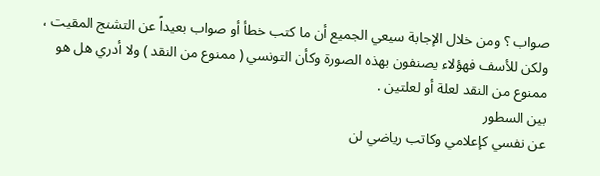صواب ؟ ومن خلال الإجابة سيعي الجميع أن ما كتب خطأ أو صواب بعيداً عن التشنج المقيت ، ولكن للأسف فهؤلاء يصنفون بهذه الصورة وكأن التونسي ( ممنوع من النقد ) ولا أدري هل هو ممنوع من النقد لعلة أو لعلتين .
بين السطور
عن نفسي كإعلامي وكاتب رياضي لن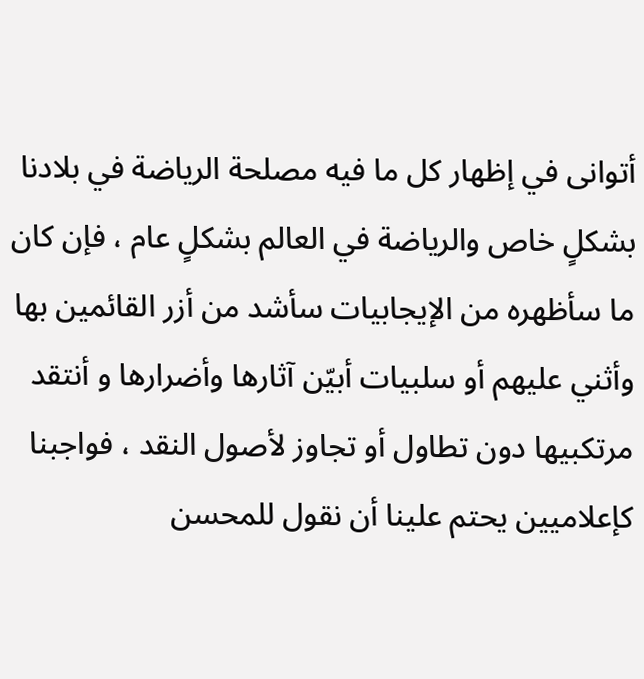أتوانى في إظهار كل ما فيه مصلحة الرياضة في بلادنا بشكلٍ خاص والرياضة في العالم بشكلٍ عام ، فإن كان ما سأظهره من الإيجابيات سأشد من أزر القائمين بها وأثني عليهم أو سلبيات أبيّن آثارها وأضرارها و أنتقد مرتكبيها دون تطاول أو تجاوز لأصول النقد ، فواجبنا كإعلاميين يحتم علينا أن نقول للمحسن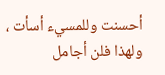أحسنت وللمسيء أسأت ، ولهذا فلن أجامل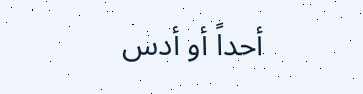أحداً أو أدس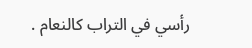رأسي في التراب كالنعام .